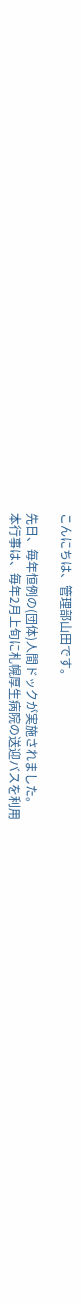こんにちは、管理部山田です。

先日、毎年恒例の(団体)人間ドックが実施されました。
本行事は、毎年2月上旬に札幌厚生病院の送迎バスを利用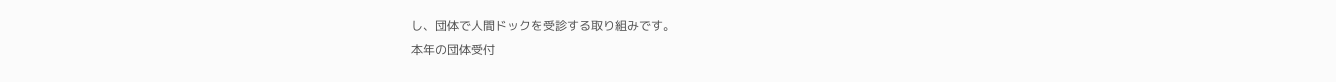し、団体で人間ドックを受診する取り組みです。
本年の団体受付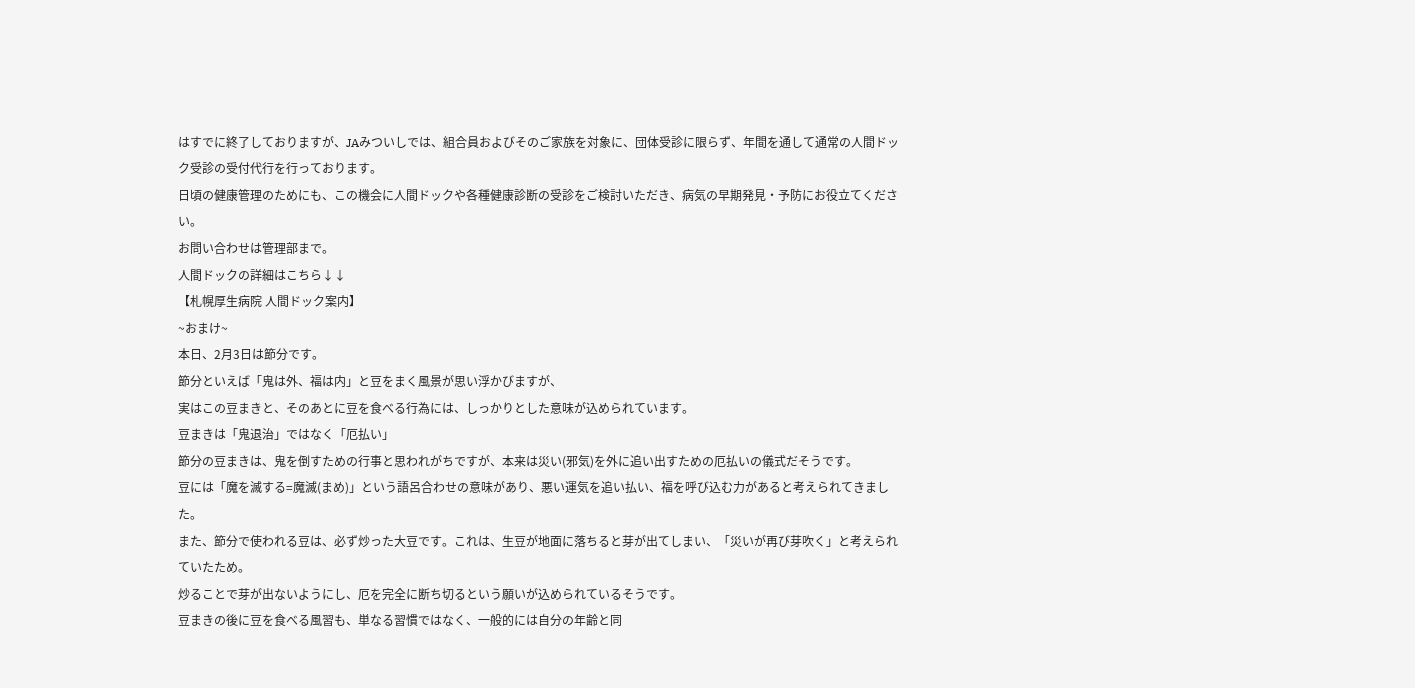はすでに終了しておりますが、JAみついしでは、組合員およびそのご家族を対象に、団体受診に限らず、年間を通して通常の人間ドック受診の受付代行を行っております。
日頃の健康管理のためにも、この機会に人間ドックや各種健康診断の受診をご検討いただき、病気の早期発見・予防にお役立てください。
お問い合わせは管理部まで。
人間ドックの詳細はこちら↓↓
【札幌厚生病院 人間ドック案内】
~おまけ~
本日、2月3日は節分です。
節分といえば「鬼は外、福は内」と豆をまく風景が思い浮かびますが、
実はこの豆まきと、そのあとに豆を食べる行為には、しっかりとした意味が込められています。
豆まきは「鬼退治」ではなく「厄払い」
節分の豆まきは、鬼を倒すための行事と思われがちですが、本来は災い(邪気)を外に追い出すための厄払いの儀式だそうです。
豆には「魔を滅する=魔滅(まめ)」という語呂合わせの意味があり、悪い運気を追い払い、福を呼び込む力があると考えられてきました。
また、節分で使われる豆は、必ず炒った大豆です。これは、生豆が地面に落ちると芽が出てしまい、「災いが再び芽吹く」と考えられていたため。
炒ることで芽が出ないようにし、厄を完全に断ち切るという願いが込められているそうです。
豆まきの後に豆を食べる風習も、単なる習慣ではなく、一般的には自分の年齢と同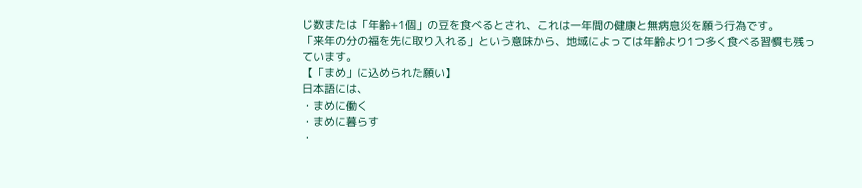じ数または「年齢+1個」の豆を食べるとされ、これは一年間の健康と無病息災を願う行為です。
「来年の分の福を先に取り入れる」という意味から、地域によっては年齢より1つ多く食べる習慣も残っています。
【「まめ」に込められた願い】
日本語には、
・まめに働く
・まめに暮らす
・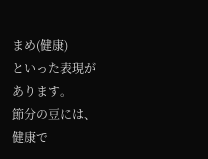まめ(健康)
といった表現があります。
節分の豆には、健康で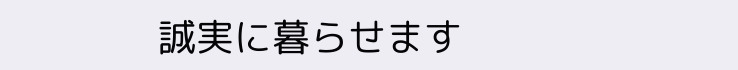誠実に暮らせます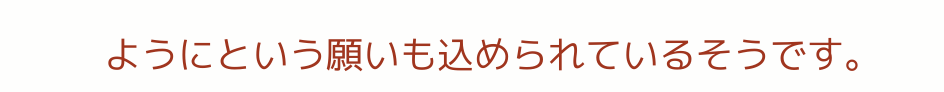ようにという願いも込められているそうです。